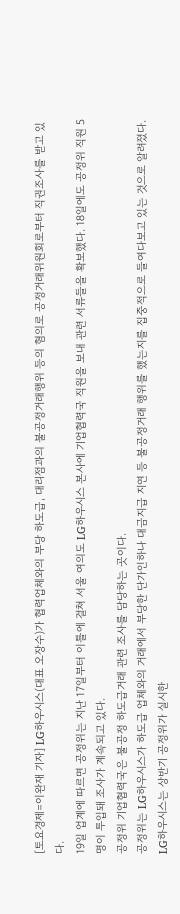[토요경제=이완재 기자] LG하우시스(대표 오장수)가 협력업체와의 부당 하도급, 대리점과의 불공정거래행위 등의 혐의로 공정거래위원회로부터 직권조사를 받고 있다.
19일 업계에 따르면 공정위는 지난 17일부터 이틀에 걸쳐 서울 여의도 LG하우시스 본사에 기업협력국 직원을 보내 관련 서류들을 확보했다. 18일에도 공정위 직원 5명이 투입돼 조사가 계속되고 있다.
공정위 기업협력국은 불공정 하도급거래 관련 조사를 담당하는 곳이다.
공정위는 LG하우시스가 하도급 업체와의 거래에서 부당한 단가인하나 대금지급 지연 등 불공정거래 행위를 했는지를 집중적으로 들여다보고 있는 것으로 알려졌다.
LG하우시스는 상반기 공정위가 실시한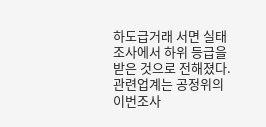하도급거래 서면 실태조사에서 하위 등급을 받은 것으로 전해졌다.
관련업계는 공정위의 이번조사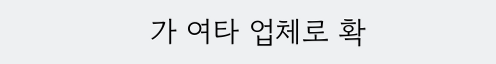가 여타 업체로 확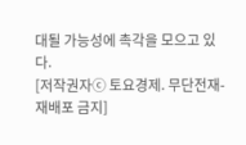대될 가능성에 촉각을 모으고 있다.
[저작권자ⓒ 토요경제. 무단전재-재배포 금지]